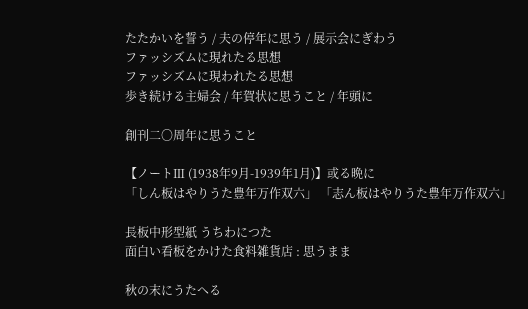たたかいを誓う / 夫の停年に思う / 展示会にぎわう
ファッシズムに現れたる思想
ファッシズムに現われたる思想
歩き続ける主婦会 / 年賀状に思うこと / 年頭に

創刊二〇周年に思うこと

【ノートⅢ (1938年9月-1939年1月)】或る晩に
「しん板はやりうた豊年万作双六」 「志ん板はやりうた豊年万作双六」

長板中形型紙 うちわにつた
面白い看板をかけた食料雑貨店 : 思うまま

秋の末にうたへる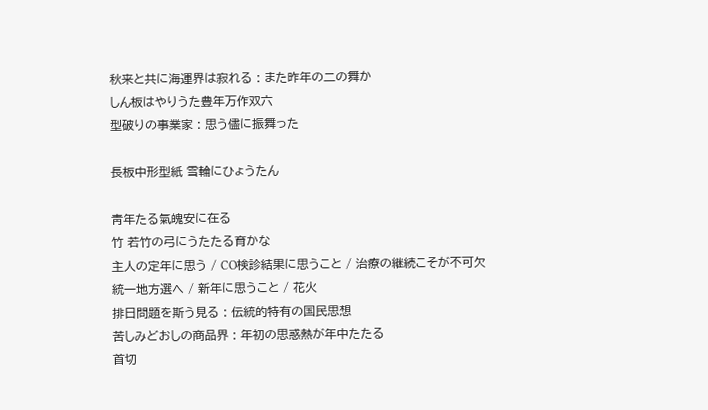秋来と共に海運界は寂れる : また昨年の二の舞か
しん板はやりうた豊年万作双六
型破りの事業家 : 思う儘に振舞った

長板中形型紙 雪輪にひょうたん

靑年たる氣魄安に在る
竹 若竹の弓にうたたる育かな
主人の定年に思う / CO検診結果に思うこと / 治療の継続こそが不可欠
統一地方選へ / 新年に思うこと / 花火
排日問題を斯う見る : 伝統的特有の国民思想
苦しみどおしの商品界 : 年初の思惑熱が年中たたる
首切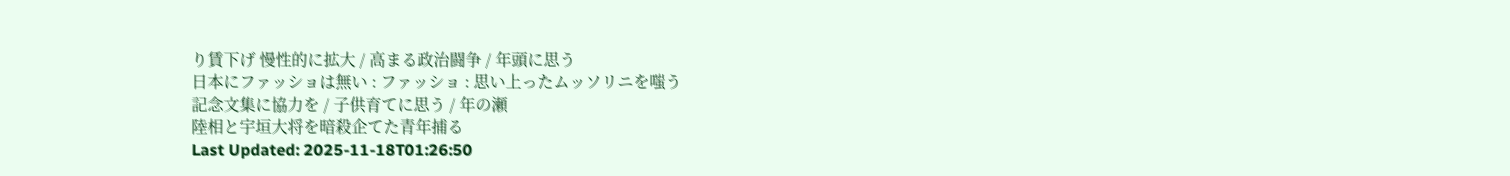り賃下げ 慢性的に拡大 / 高まる政治闘争 / 年頭に思う
日本にファッショは無い : ファッショ : 思い上ったムッソリニを嗤う
記念文集に協力を / 子供育てに思う / 年の瀬
陸相と宇垣大将を暗殺企てた青年捕る
Last Updated: 2025-11-18T01:26:50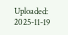Uploaded: 2025-11-19